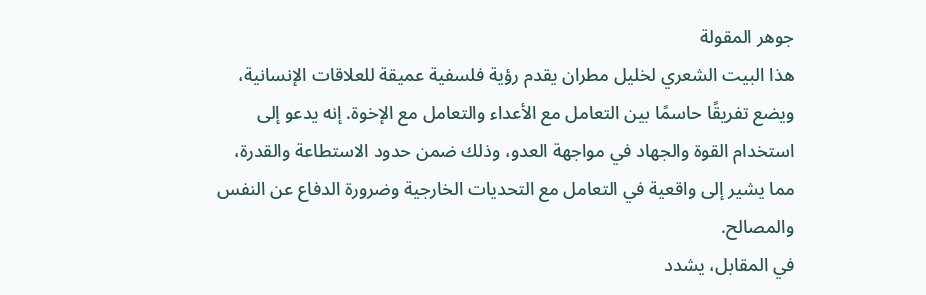جوهر المقولة
هذا البيت الشعري لخليل مطران يقدم رؤية فلسفية عميقة للعلاقات الإنسانية، ويضع تفريقًا حاسمًا بين التعامل مع الأعداء والتعامل مع الإخوة. إنه يدعو إلى استخدام القوة والجهاد في مواجهة العدو، وذلك ضمن حدود الاستطاعة والقدرة، مما يشير إلى واقعية في التعامل مع التحديات الخارجية وضرورة الدفاع عن النفس والمصالح.
في المقابل، يشدد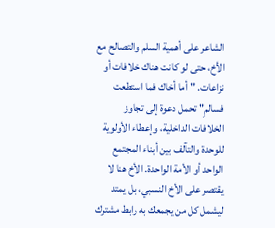الشاعر على أهمية السلم والتصالح مع الأخ، حتى لو كانت هناك خلافات أو نزاعات. "أما أخاك فما استطعت فسالمِ" تحمل دعوة إلى تجاوز الخلافات الداخلية، وإعطاء الأولوية للوحدة والتآلف بين أبناء المجتمع الواحد أو الأمة الواحدة. الأخ هنا لا يقتصر على الأخ النسبي، بل يمتد ليشمل كل من يجمعك به رابط مشترك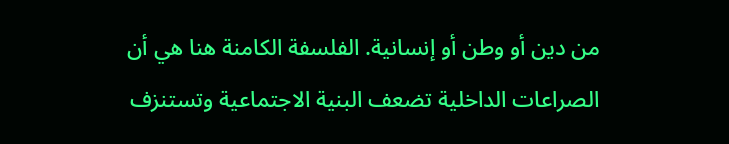من دين أو وطن أو إنسانية. الفلسفة الكامنة هنا هي أن الصراعات الداخلية تضعف البنية الاجتماعية وتستنزف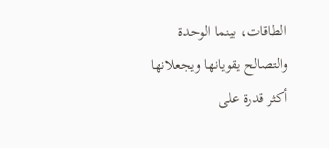الطاقات، بينما الوحدة والتصالح يقويانها ويجعلانها أكثر قدرة على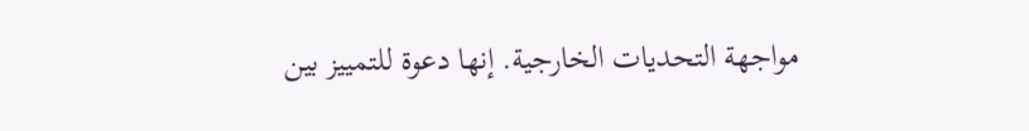مواجهة التحديات الخارجية. إنها دعوة للتمييز بين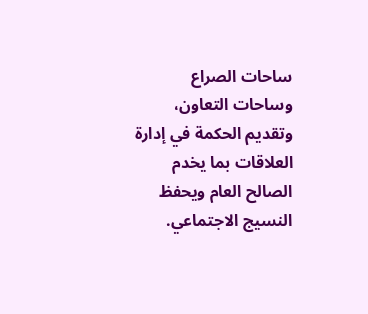ساحات الصراع وساحات التعاون، وتقديم الحكمة في إدارة العلاقات بما يخدم الصالح العام ويحفظ النسيج الاجتماعي.